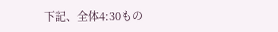下記、全体4:30もの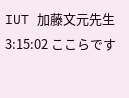IUT 加藤文元先生 3:15:02 ここらです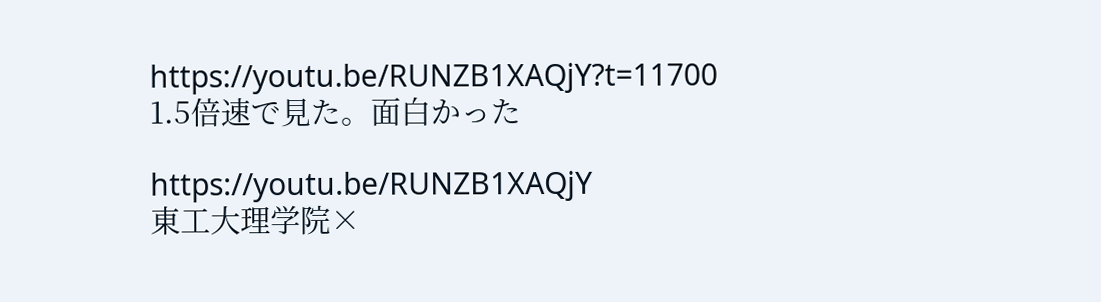https://youtu.be/RUNZB1XAQjY?t=11700
1.5倍速で見た。面白かった

https://youtu.be/RUNZB1XAQjY
東工大理学院×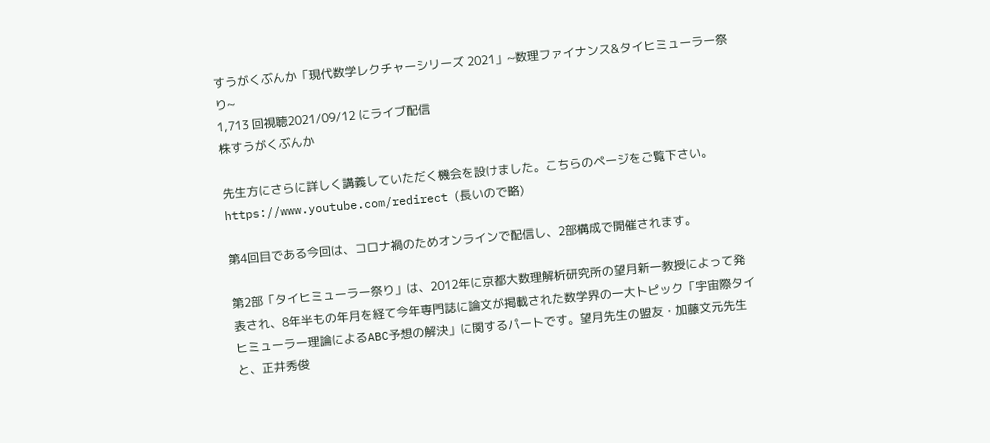すうがくぶんか「現代数学レクチャーシリーズ 2021」~数理ファイナンス&タイヒミューラー祭り~
1,713 回視聴2021/09/12 にライブ配信
株すうがくぶんか

先生方にさらに詳しく講義していただく機会を設けました。こちらのページをご覧下さい。
https://www.youtube.com/redirect (長いので略)

第4回目である今回は、コロナ禍のためオンラインで配信し、2部構成で開催されます。

第2部「タイヒミューラー祭り」は、2012年に京都大数理解析研究所の望月新一教授によって発表され、8年半もの年月を経て今年専門誌に論文が掲載された数学界の一大トピック「宇宙際タイヒミューラー理論によるABC予想の解決」に関するパートです。望月先生の盟友・加藤文元先生と、正井秀俊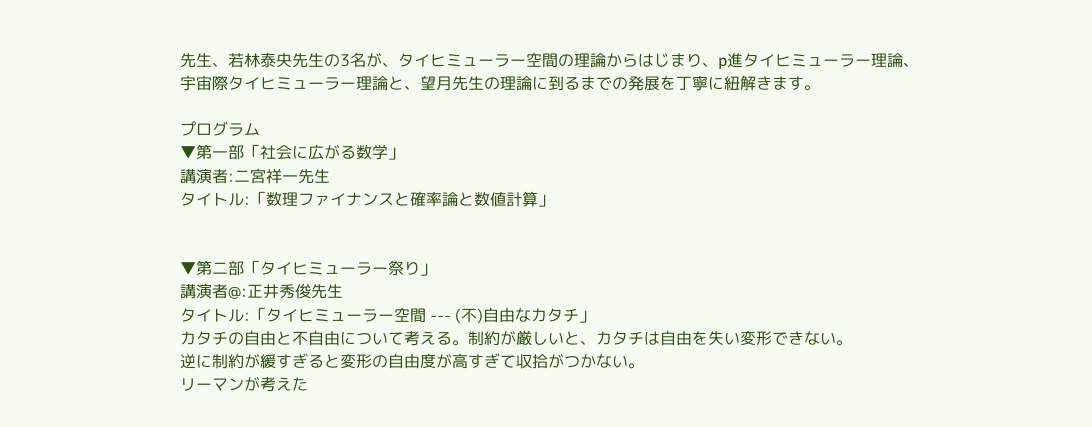先生、若林泰央先生の3名が、タイヒミューラー空間の理論からはじまり、p進タイヒミューラー理論、宇宙際タイヒミューラー理論と、望月先生の理論に到るまでの発展を丁寧に紐解きます。

プログラム
▼第一部「社会に広がる数学」
講演者:二宮祥一先生
タイトル:「数理ファイナンスと確率論と数値計算」


▼第二部「タイヒミューラー祭り」
講演者@:正井秀俊先生
タイトル:「タイヒミューラー空間 --- (不)自由なカタチ」
カタチの自由と不自由について考える。制約が厳しいと、カタチは自由を失い変形できない。
逆に制約が緩すぎると変形の自由度が高すぎて収拾がつかない。
リーマンが考えた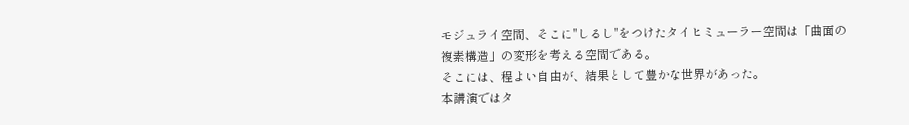モジュライ空間、そこに"しるし"をつけたタイヒミューラー空間は「曲面の複素構造」の変形を考える空間である。
そこには、程よい自由が、結果として豊かな世界があった。
本講演ではタ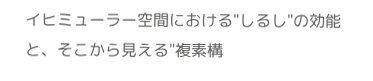イヒミューラー空間における"しるし"の効能と、そこから見える"複素構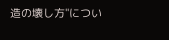造の壊し方"につい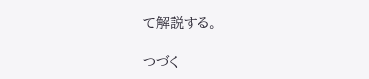て解説する。

つづく